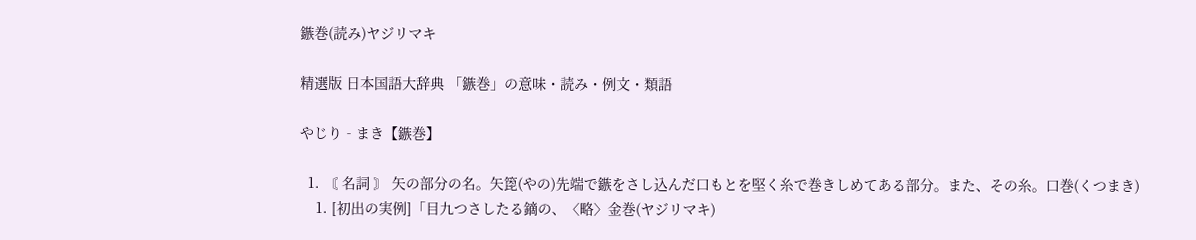鏃巻(読み)ヤジリマキ

精選版 日本国語大辞典 「鏃巻」の意味・読み・例文・類語

やじり‐まき【鏃巻】

  1. 〘 名詞 〙 矢の部分の名。矢箆(やの)先端で鏃をさし込んだ口もとを堅く糸で巻きしめてある部分。また、その糸。口巻(くつまき)
    1. [初出の実例]「目九つさしたる鏑の、〈略〉金巻(ヤジリマキ)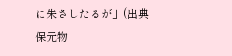に朱さしたるが」(出典保元物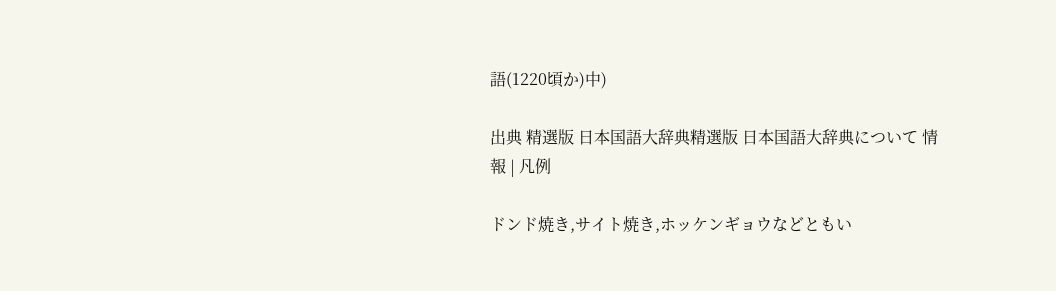語(1220頃か)中)

出典 精選版 日本国語大辞典精選版 日本国語大辞典について 情報 | 凡例

ドンド焼き,サイト焼き,ホッケンギョウなどともい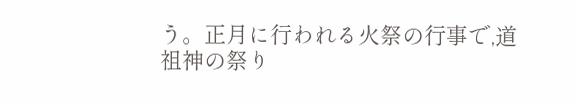う。正月に行われる火祭の行事で,道祖神の祭り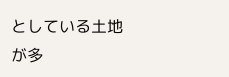としている土地が多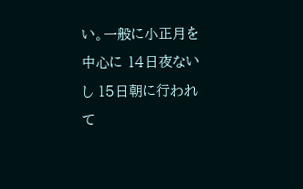い。一般に小正月を中心に 14日夜ないし 15日朝に行われて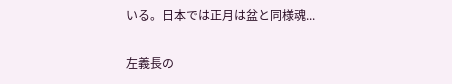いる。日本では正月は盆と同様魂...

左義長の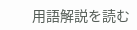用語解説を読む